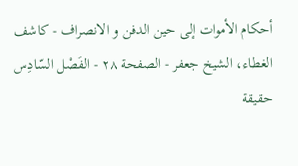أحكام الأموات إلى حين الدفن و الانصراف - كاشف الغطاء، الشيخ جعفر - الصفحة ٢٨ - الفَصْل السّادِس حقيقة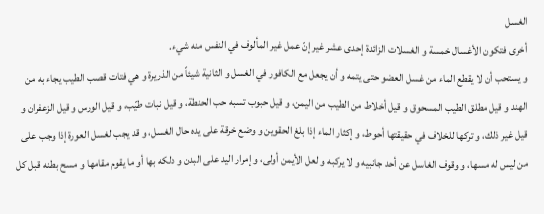الغسل
أخرى فتكون الأغسال خمسة و الغسلات الزائدة إحدى عشر غير إنّ عمل غير المألوف في النفس منه شيء.
و يستحب أن لا يقطع الماء من غسل العضو حتى يتمه و أن يجعل مع الكافور في الغسل و الثانية شيئاً من الذريرة و هي فتات قصب الطيب يجاء به من الهند و قيل مطلق الطيب المسحوق و قيل أخلاط من الطيب من اليمن، و قيل حبوب تسبه حب الحنطة، و قيل نبات طيّب، و قيل الورس و قيل الزعفران و قيل غير ذلك، و تركها للخلاف في حقيقتها أحوط، و إكثار الماء إذا بلغ الحقوين و وضع خرقة على يده حال الغسل، و قد يجب لغسل العورة إذا وجب على من ليس له مسها، و وقوف الغاسل عن أحد جانبيه و لا يركبه و لعل الأيمن أولى، و إمرار اليد على البدن و دلكه بها أو ما يقوم مقامها و مسح بطنه قبل كل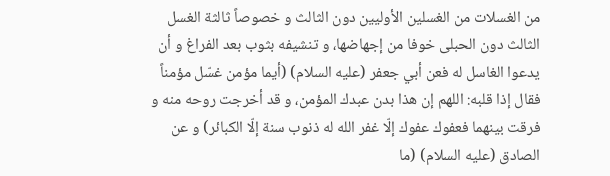من الغسلات من الغسلين الأوليين دون الثالث و خصوصاً ثالثة الغسل الثالث دون الحبلى خوفا من إجهاضها، و تنشيفه بثوب بعد الفراغ و أن يدعوا الغاسل له فعن أبي جعفر (عليه السلام) (أيما مؤمن غسّل مؤمناً فقال إذا قلبه: اللهم إن هذا بدن عبدك المؤمن، و قد أخرجت روحه منه و فرقت بينهما فعفوك عفوك إلّا غفر الله له ذنوب سنة إلّا الكبائر) و عن الصادق (عليه السلام) (ما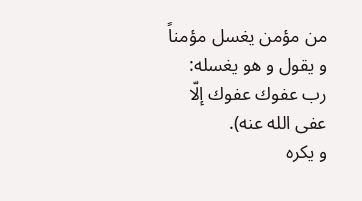من مؤمن يغسل مؤمناً و يقول و هو يغسله: رب عفوك عفوك إلّا عفى الله عنه).
و يكره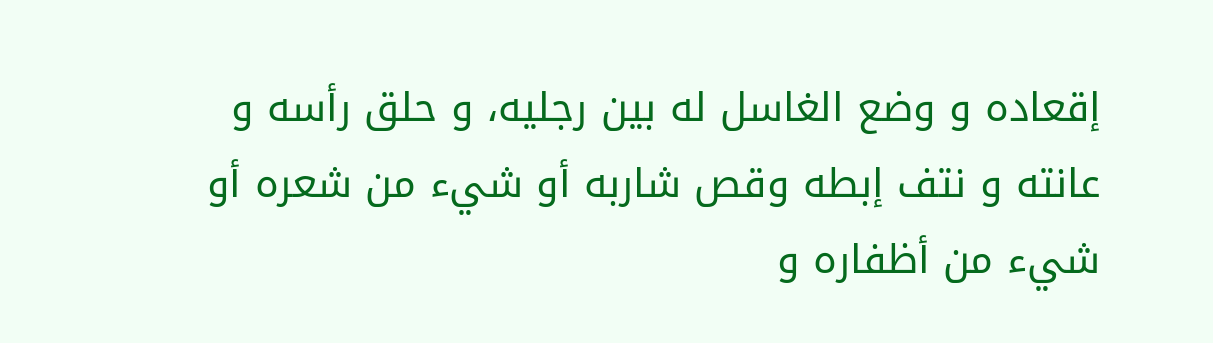إقعاده و وضع الغاسل له بين رجليه، و حلق رأسه و عانته و نتف إبطه وقص شاربه أو شيء من شعره أو شيء من أظفاره و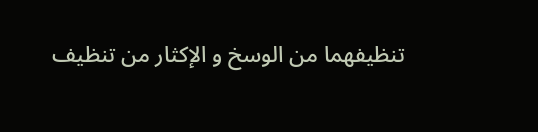تنظيفهما من الوسخ و الإكثار من تنظيف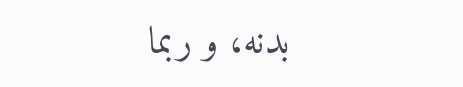بدنه، و ربما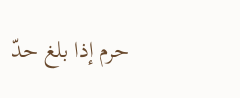حرم إذا بلغ حدّ